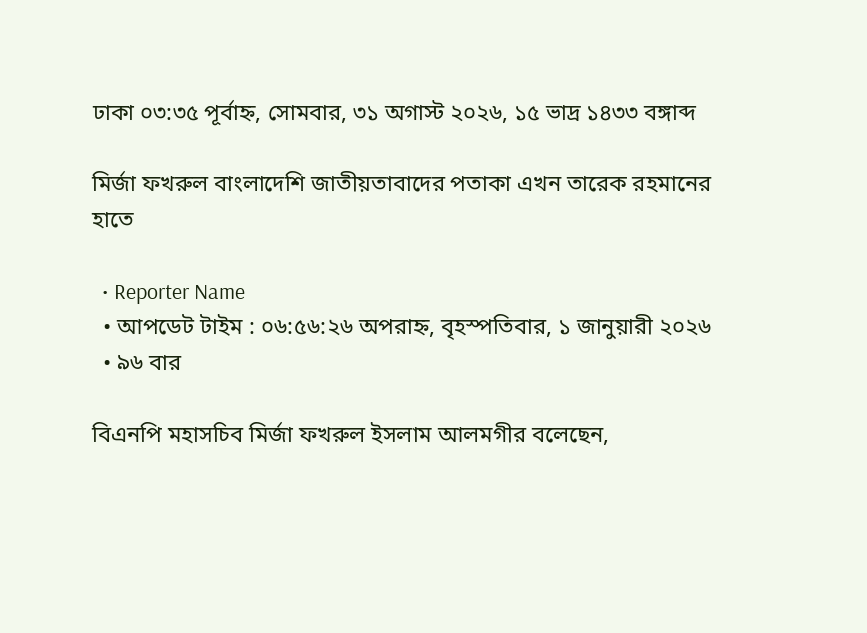ঢাকা ০৩:৩৫ পূর্বাহ্ন, সোমবার, ৩১ অগাস্ট ২০২৬, ১৫ ভাদ্র ১৪৩৩ বঙ্গাব্দ

মির্জা ফখরুল বাংলাদেশি জাতীয়তাবাদের পতাকা এখন তারেক রহমানের হাতে

  • Reporter Name
  • আপডেট টাইম : ০৬:৫৬:২৬ অপরাহ্ন, বৃহস্পতিবার, ১ জানুয়ারী ২০২৬
  • ৯৬ বার

বিএনপি মহাসচিব মির্জা ফখরুল ইসলাম আলমগীর বলেছেন,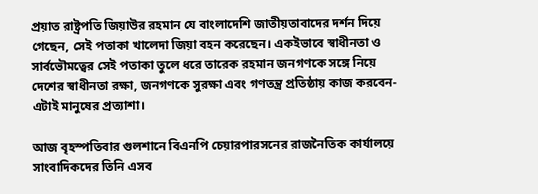প্রয়াত রাষ্ট্রপতি জিয়াউর রহমান যে বাংলাদেশি জাতীয়তাবাদের দর্শন দিয়ে গেছেন, সেই পতাকা খালেদা জিয়া বহন করেছেন। একইভাবে স্বাধীনতা ও সার্বভৌমত্বের সেই পতাকা তুলে ধরে তারেক রহমান জনগণকে সঙ্গে নিয়ে দেশের স্বাধীনতা রক্ষা, জনগণকে সুরক্ষা এবং গণতন্ত্র প্রতিষ্ঠায় কাজ করবেন- এটাই মানুষের প্রত্যাশা।

আজ বৃহস্পতিবার গুলশানে বিএনপি চেয়ারপারসনের রাজনৈতিক কার্যালয়ে সাংবাদিকদের তিনি এসব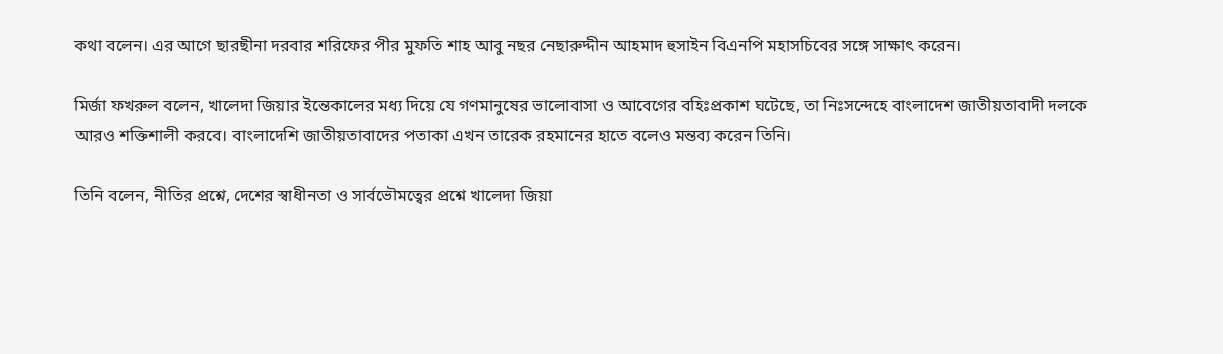কথা বলেন। এর আগে ছারছীনা দরবার শরিফের পীর মুফতি শাহ আবু নছর নেছারুদ্দীন আহমাদ হুসাইন বিএনপি মহাসচিবের সঙ্গে সাক্ষাৎ করেন।

মির্জা ফখরুল বলেন, খালেদা জিয়ার ইন্তেকালের মধ্য দিয়ে যে গণমানুষের ভালোবাসা ও আবেগের বহিঃপ্রকাশ ঘটেছে, তা নিঃসন্দেহে বাংলাদেশ জাতীয়তাবাদী দলকে আরও শক্তিশালী করবে। বাংলাদেশি জাতীয়তাবাদের পতাকা এখন তারেক রহমানের হাতে বলেও মন্তব্য করেন তিনি।

তিনি বলেন, নীতির প্রশ্নে, দেশের স্বাধীনতা ও সার্বভৌমত্বের প্রশ্নে খালেদা জিয়া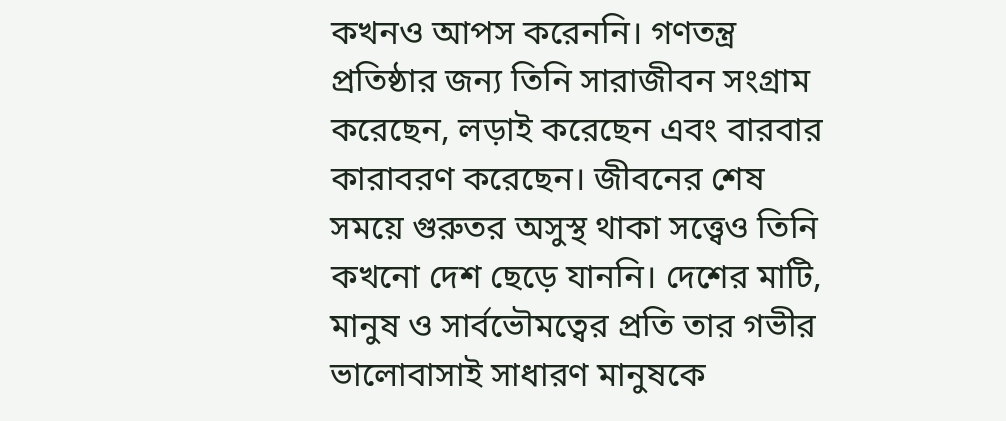কখনও আপস করেননি। গণতন্ত্র প্রতিষ্ঠার জন্য তিনি সারাজীবন সংগ্রাম করেছেন, লড়াই করেছেন এবং বারবার কারাবরণ করেছেন। জীবনের শেষ সময়ে গুরুতর অসুস্থ থাকা সত্ত্বেও তিনি কখনো দেশ ছেড়ে যাননি। দেশের মাটি, মানুষ ও সার্বভৌমত্বের প্রতি তার গভীর ভালোবাসাই সাধারণ মানুষকে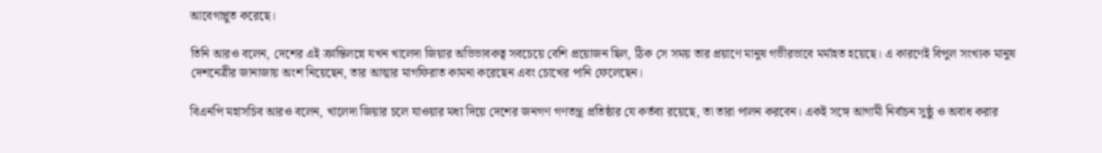আবেগাপ্লুত করেছে।

তিনি আরও বলেন, দেশের এই ক্রান্তিলগ্নে যখন খালেদা জিয়ার অভিভাবকত্ব সবচেয়ে বেশি প্রয়োজন ছিল, ঠিক সে সময় তার প্রয়াণে মানুষ গভীরভাবে মর্মাহত হয়েছে। এ কারণেই বিপুল সংখ্যক মানুষ দেশনেত্রীর জানাজায় অংশ নিয়েছেন, তার আত্মার মাগফিরাত কামনা করেছেন এবং চোখের পানি ফেলেছেন।

বিএনপি মহাসচিব আরও বলেন, খালেদা জিয়ার চলে যাওয়ার মধ্য দিয়ে দেশের জনগণ গণতন্ত্র প্রতিষ্ঠার যে কর্তব্য রয়েছে, তা তারা পালন করবেন। একই সঙ্গে আগামী নির্বাচন সুষ্ঠু ও অবাধ করার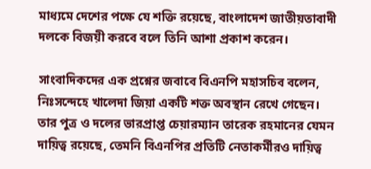মাধ্যমে দেশের পক্ষে যে শক্তি রয়েছে, বাংলাদেশ জাতীয়তাবাদী দলকে বিজয়ী করবে বলে তিনি আশা প্রকাশ করেন।

সাংবাদিকদের এক প্রশ্নের জবাবে বিএনপি মহাসচিব বলেন, নিঃসন্দেহে খালেদা জিয়া একটি শক্ত অবস্থান রেখে গেছেন। তার পুত্র ও দলের ভারপ্রাপ্ত চেয়ারম্যান তারেক রহমানের যেমন দায়িত্ব রয়েছে, তেমনি বিএনপির প্রতিটি নেতাকর্মীরও দায়িত্ব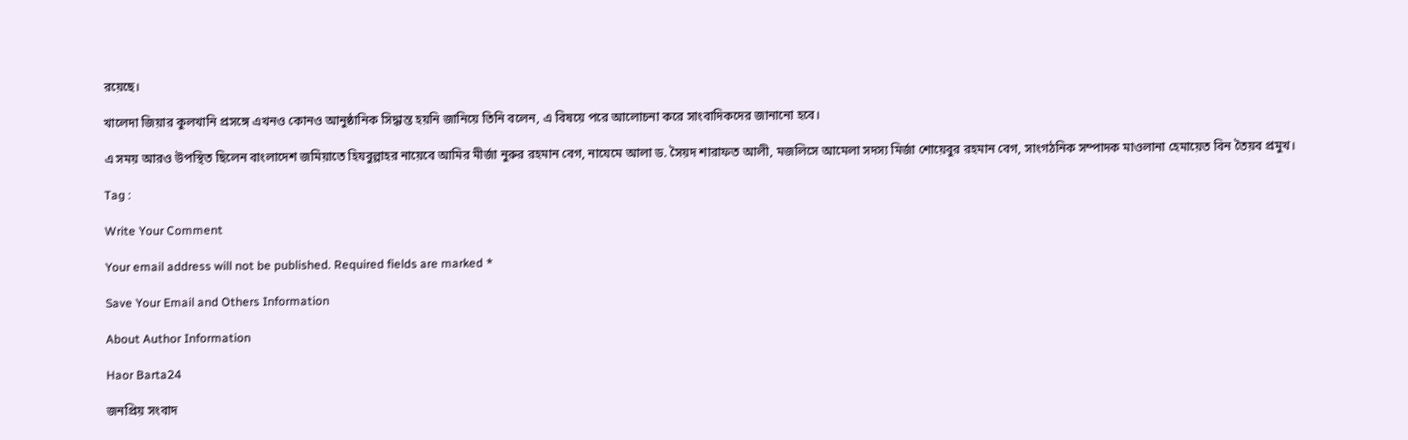রয়েছে।

খালেদা জিয়ার কুলখানি প্রসঙ্গে এখনও কোনও আনুষ্ঠানিক সিদ্ধান্ত হয়নি জানিয়ে তিনি বলেন, এ বিষয়ে পরে আলোচনা করে সাংবাদিকদের জানানো হবে।

এ সময় আরও উপস্থিত ছিলেন বাংলাদেশ জমিয়াতে হিযবুল্লাহর নায়েবে আমির মীর্জা নুরুর রহমান বেগ, নাযেমে আলা ড. সৈয়দ শারাফত আলী, মজলিসে আমেলা সদস্য মির্জা শোয়েবুর রহমান বেগ, সাংগঠনিক সম্পাদক মাওলানা হেমায়েত বিন তৈয়ব প্রমুখ।

Tag :

Write Your Comment

Your email address will not be published. Required fields are marked *

Save Your Email and Others Information

About Author Information

Haor Barta24

জনপ্রিয় সংবাদ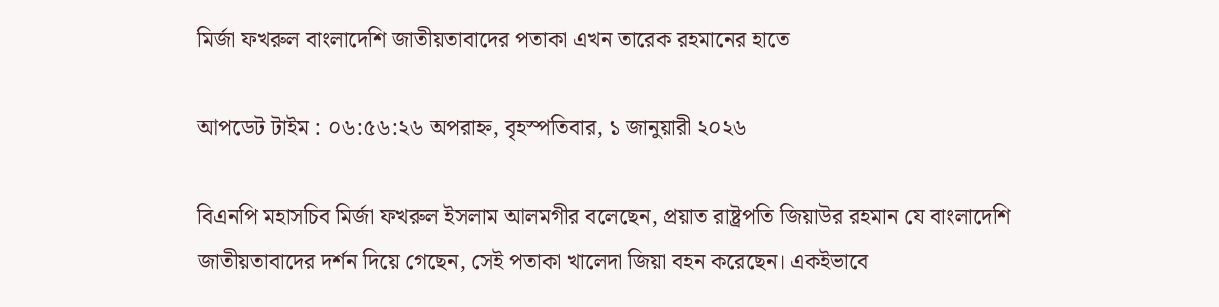মির্জা ফখরুল বাংলাদেশি জাতীয়তাবাদের পতাকা এখন তারেক রহমানের হাতে

আপডেট টাইম : ০৬:৫৬:২৬ অপরাহ্ন, বৃহস্পতিবার, ১ জানুয়ারী ২০২৬

বিএনপি মহাসচিব মির্জা ফখরুল ইসলাম আলমগীর বলেছেন, প্রয়াত রাষ্ট্রপতি জিয়াউর রহমান যে বাংলাদেশি জাতীয়তাবাদের দর্শন দিয়ে গেছেন, সেই পতাকা খালেদা জিয়া বহন করেছেন। একইভাবে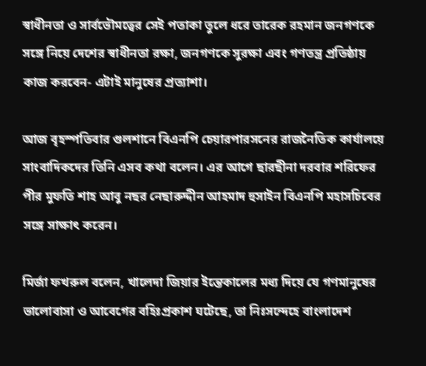স্বাধীনতা ও সার্বভৌমত্বের সেই পতাকা তুলে ধরে তারেক রহমান জনগণকে সঙ্গে নিয়ে দেশের স্বাধীনতা রক্ষা, জনগণকে সুরক্ষা এবং গণতন্ত্র প্রতিষ্ঠায় কাজ করবেন- এটাই মানুষের প্রত্যাশা।

আজ বৃহস্পতিবার গুলশানে বিএনপি চেয়ারপারসনের রাজনৈতিক কার্যালয়ে সাংবাদিকদের তিনি এসব কথা বলেন। এর আগে ছারছীনা দরবার শরিফের পীর মুফতি শাহ আবু নছর নেছারুদ্দীন আহমাদ হুসাইন বিএনপি মহাসচিবের সঙ্গে সাক্ষাৎ করেন।

মির্জা ফখরুল বলেন, খালেদা জিয়ার ইন্তেকালের মধ্য দিয়ে যে গণমানুষের ভালোবাসা ও আবেগের বহিঃপ্রকাশ ঘটেছে, তা নিঃসন্দেহে বাংলাদেশ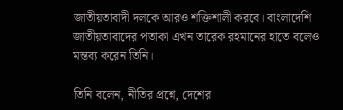জাতীয়তাবাদী দলকে আরও শক্তিশালী করবে। বাংলাদেশি জাতীয়তাবাদের পতাকা এখন তারেক রহমানের হাতে বলেও মন্তব্য করেন তিনি।

তিনি বলেন, নীতির প্রশ্নে, দেশের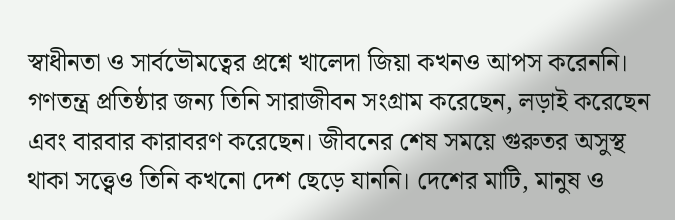স্বাধীনতা ও সার্বভৌমত্বের প্রশ্নে খালেদা জিয়া কখনও আপস করেননি। গণতন্ত্র প্রতিষ্ঠার জন্য তিনি সারাজীবন সংগ্রাম করেছেন, লড়াই করেছেন এবং বারবার কারাবরণ করেছেন। জীবনের শেষ সময়ে গুরুতর অসুস্থ থাকা সত্ত্বেও তিনি কখনো দেশ ছেড়ে যাননি। দেশের মাটি, মানুষ ও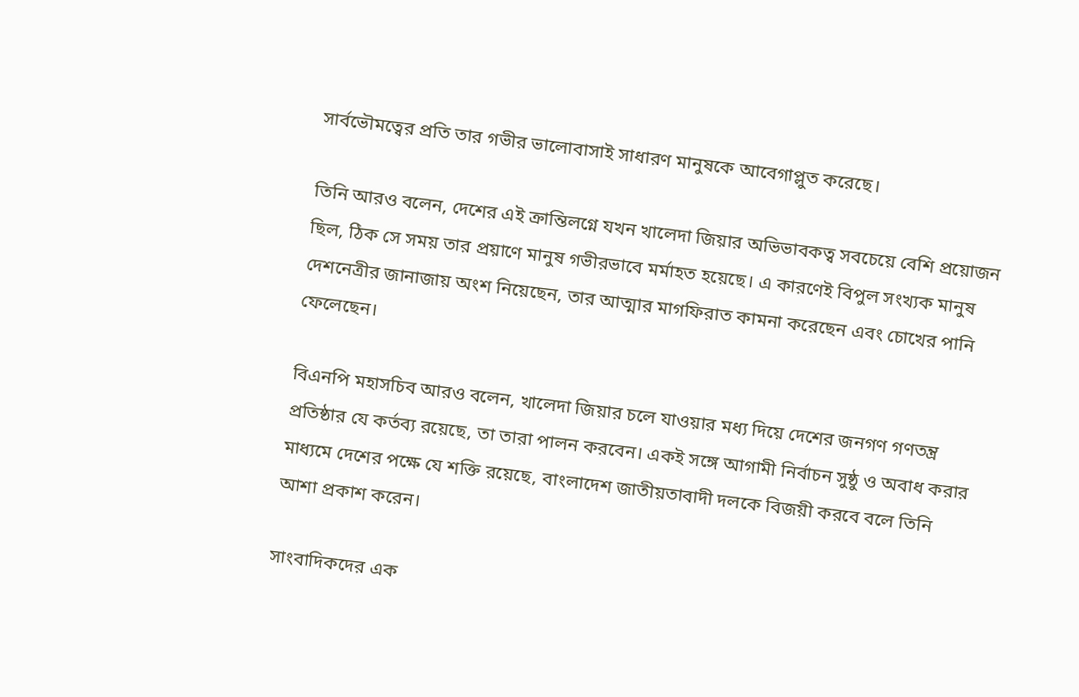সার্বভৌমত্বের প্রতি তার গভীর ভালোবাসাই সাধারণ মানুষকে আবেগাপ্লুত করেছে।

তিনি আরও বলেন, দেশের এই ক্রান্তিলগ্নে যখন খালেদা জিয়ার অভিভাবকত্ব সবচেয়ে বেশি প্রয়োজন ছিল, ঠিক সে সময় তার প্রয়াণে মানুষ গভীরভাবে মর্মাহত হয়েছে। এ কারণেই বিপুল সংখ্যক মানুষ দেশনেত্রীর জানাজায় অংশ নিয়েছেন, তার আত্মার মাগফিরাত কামনা করেছেন এবং চোখের পানি ফেলেছেন।

বিএনপি মহাসচিব আরও বলেন, খালেদা জিয়ার চলে যাওয়ার মধ্য দিয়ে দেশের জনগণ গণতন্ত্র প্রতিষ্ঠার যে কর্তব্য রয়েছে, তা তারা পালন করবেন। একই সঙ্গে আগামী নির্বাচন সুষ্ঠু ও অবাধ করার মাধ্যমে দেশের পক্ষে যে শক্তি রয়েছে, বাংলাদেশ জাতীয়তাবাদী দলকে বিজয়ী করবে বলে তিনি আশা প্রকাশ করেন।

সাংবাদিকদের এক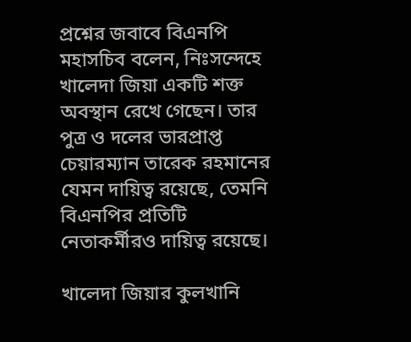প্রশ্নের জবাবে বিএনপি মহাসচিব বলেন, নিঃসন্দেহে খালেদা জিয়া একটি শক্ত অবস্থান রেখে গেছেন। তার পুত্র ও দলের ভারপ্রাপ্ত চেয়ারম্যান তারেক রহমানের যেমন দায়িত্ব রয়েছে, তেমনি বিএনপির প্রতিটি নেতাকর্মীরও দায়িত্ব রয়েছে।

খালেদা জিয়ার কুলখানি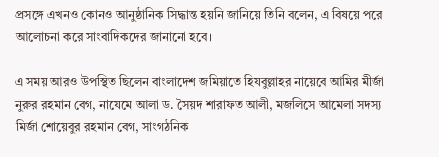প্রসঙ্গে এখনও কোনও আনুষ্ঠানিক সিদ্ধান্ত হয়নি জানিয়ে তিনি বলেন, এ বিষয়ে পরে আলোচনা করে সাংবাদিকদের জানানো হবে।

এ সময় আরও উপস্থিত ছিলেন বাংলাদেশ জমিয়াতে হিযবুল্লাহর নায়েবে আমির মীর্জা নুরুর রহমান বেগ, নাযেমে আলা ড. সৈয়দ শারাফত আলী, মজলিসে আমেলা সদস্য মির্জা শোয়েবুর রহমান বেগ, সাংগঠনিক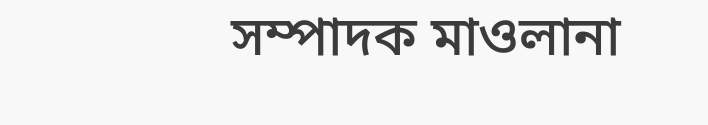সম্পাদক মাওলানা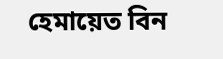হেমায়েত বিন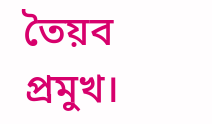তৈয়ব প্রমুখ।